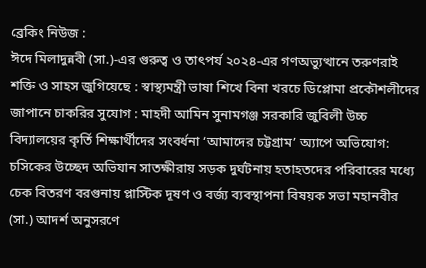ব্রেকিং নিউজ :
ঈদে মিলাদুন্নবী (সা.)-এর গুরুত্ব ও তাৎপর্য ২০২৪-এর গণঅভ্যুত্থানে তরুণরাই শক্তি ও সাহস জুগিয়েছে : স্বাস্থ্যমন্ত্রী ভাষা শিখে বিনা খরচে ডিপ্লোমা প্রকৌশলীদের জাপানে চাকরির সুযোগ : মাহদী আমিন সুনামগঞ্জ সরকারি জুবিলী উচ্চ বিদ্যালয়ের কৃর্তি শিক্ষার্থীদের সংবর্ধনা ‘আমাদের চট্টগ্রাম’ অ্যাপে অভিযোগ: চসিকের উচ্ছেদ অভিযান সাতক্ষীরায় সড়ক দুর্ঘটনায় হতাহতদের পরিবারের মধ্যে চেক বিতরণ বরগুনায় প্লাস্টিক দূষণ ও বর্জ্য ব্যবস্থাপনা বিষয়ক সভা মহানবীর (সা.) আদর্শ অনুসরণে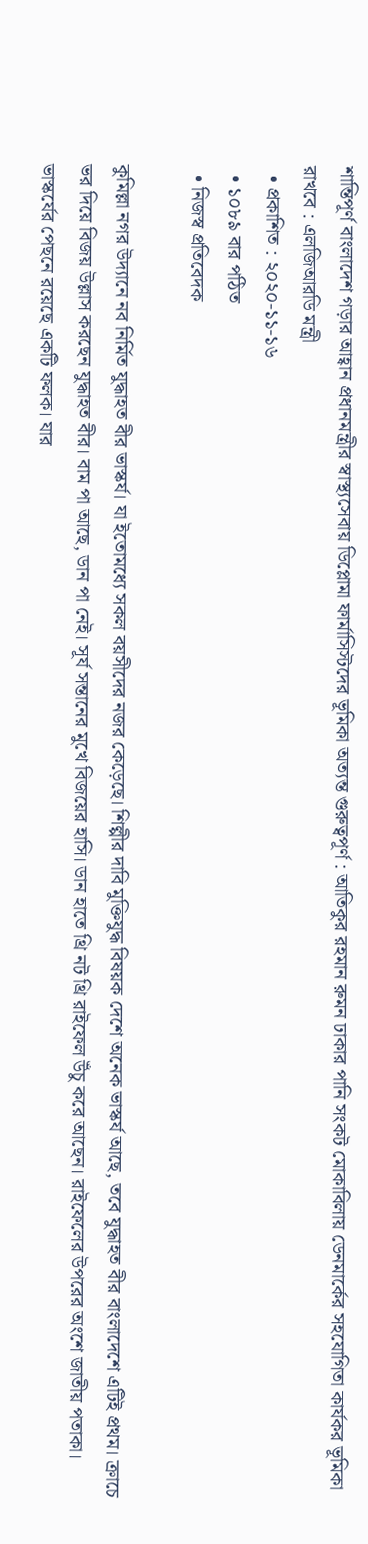শান্তিপূর্ণ বাংলাদেশ গড়ার আহ্বান প্রধানমন্ত্রীর স্বাস্থ্যসেবায় ডিপ্লোমা ফার্মাসিস্টদের ভূমিকা অত্যন্ত গুরুত্বপূর্ণ : আতিকুর রহমান রুমন ঢাকার পানি সংকট মোকাবিলায় ডেনমার্কের সহযোগিতা কার্যকর ভূমিকা রাখবে : এলজিআরডি মন্ত্রী
  • প্রকাশিত : ২০২০-১১-১৬
  • ১০৮৯ বার পঠিত
  • নিজস্ব প্রতিবেদক

কুমিল্লা নগর উদ্যানে নব নির্মিত যুদ্ধাহত বীর ভাস্কর্য। যা ইতোমধ্যে সকল বয়সীদের নজর কেড়েছে। শিল্পীর দাবি মুক্তিযুদ্ধ বিষয়ক দেশে অনেক ভাস্কর্য আছে, তবে যুদ্ধাহত বীর বাংলাদেশে এটিই প্রথম। ক্রাচে ভর দিয়ে বিজয় উল্লাস করছেন যুদ্ধাহত বীর। বাম পা আছে, ডান পা নেই। সূর্য সন্তানের মুখে বিজয়ের হাসি। ডান হাতে থ্রি নট থ্রি রাইফেল উঁচু করে আছেন। রাইফেলের উপরের অংশে জাতীয় পতাকা। ভাস্কর্যের পেছনে রয়েছে একটি ফলক। যার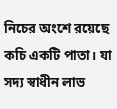নিচের অংশে রয়েছে কচি একটি পাতা। যা সদ্য স্বাধীন লাভ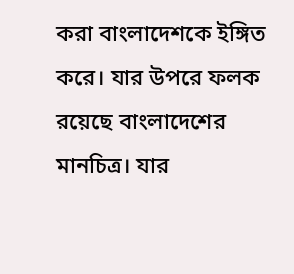করা বাংলাদেশকে ইঙ্গিত করে। যার উপরে ফলক রয়েছে বাংলাদেশের মানচিত্র। যার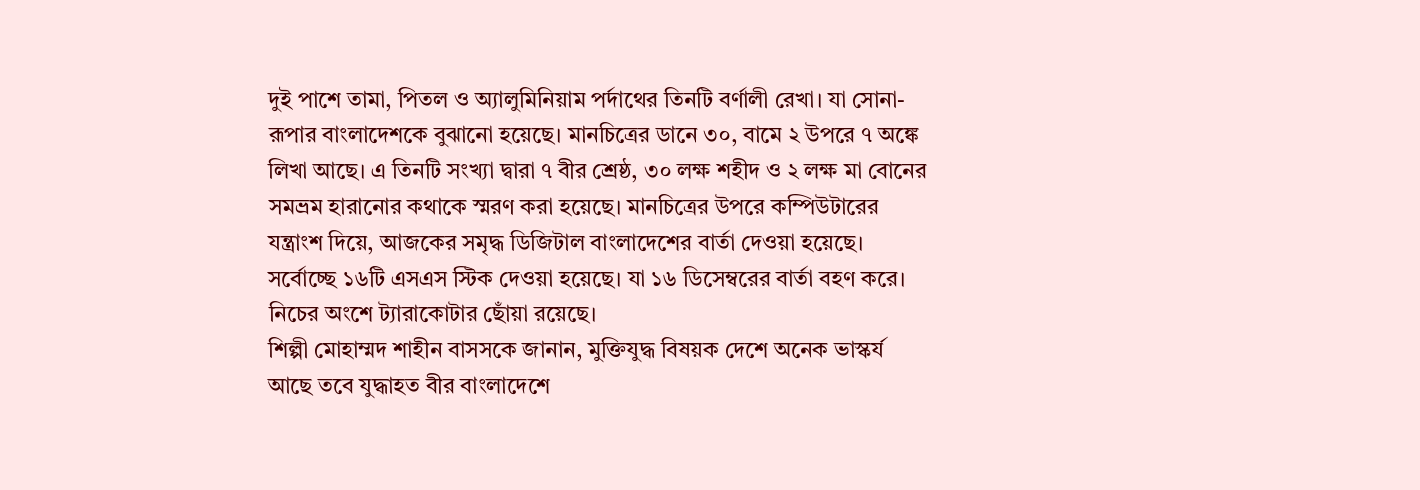দুই পাশে তামা, পিতল ও অ্যালুমিনিয়াম পর্দাথের তিনটি বর্ণালী রেখা। যা সোনা-রূপার বাংলাদেশকে বুঝানো হয়েছে। মানচিত্রের ডানে ৩০, বামে ২ উপরে ৭ অঙ্কে লিখা আছে। এ তিনটি সংখ্যা দ্বারা ৭ বীর শ্রেষ্ঠ, ৩০ লক্ষ শহীদ ও ২ লক্ষ মা বোনের সমভ্রম হারানোর কথাকে স্মরণ করা হয়েছে। মানচিত্রের উপরে কম্পিউটারের যন্ত্রাংশ দিয়ে, আজকের সমৃদ্ধ ডিজিটাল বাংলাদেশের বার্তা দেওয়া হয়েছে। সর্বোচ্ছে ১৬টি এসএস স্টিক দেওয়া হয়েছে। যা ১৬ ডিসেম্বরের বার্তা বহণ করে। নিচের অংশে ট্যারাকোটার ছোঁয়া রয়েছে।
শিল্পী মোহাম্মদ শাহীন বাসসকে জানান, মুক্তিযুদ্ধ বিষয়ক দেশে অনেক ভাস্কর্য আছে তবে যুদ্ধাহত বীর বাংলাদেশে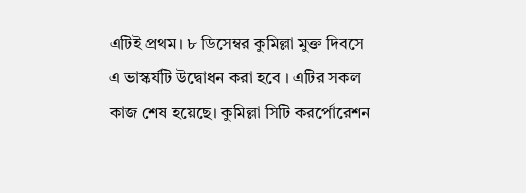এটিই প্রথম। ৮ ডিসেম্বর কুমিল্লা মুক্ত দিবসে এ ভাস্কর্যটি উদ্বোধন করা হবে । এটির সকল কাজ শেষ হয়েছে। কুমিল্লা সিটি করর্পোরেশন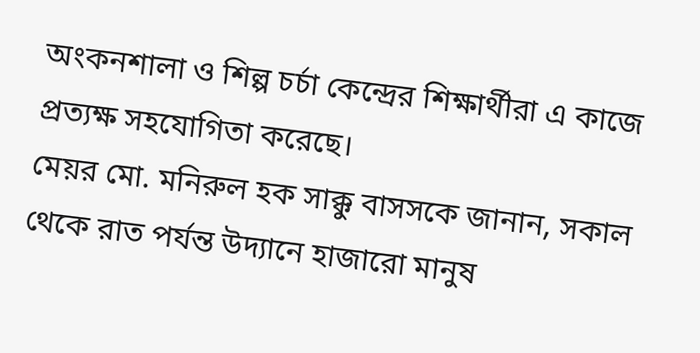অংকনশালা ও শিল্প চর্চা কেন্দ্রের শিক্ষার্থীরা এ কাজে প্রত্যক্ষ সহযোগিতা করেছে।
মেয়র মো. মনিরুল হক সাক্কু বাসসকে জানান, সকাল থেকে রাত পর্যন্ত উদ্যানে হাজারো মানুষ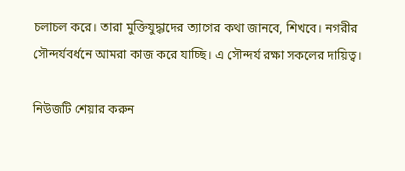চলাচল করে। তারা মুক্তিযুদ্ধাদের ত্যাগের কথা জানবে, শিখবে। নগরীর সৌন্দর্যবর্ধনে আমরা কাজ করে যাচ্ছি। এ সৌন্দর্য রক্ষা সকলের দায়িত্ব।

নিউজটি শেয়ার করুন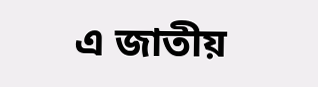এ জাতীয়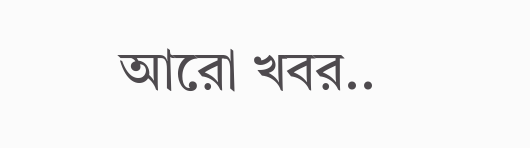আরো খবর..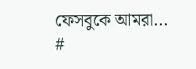ফেসবুকে আমরা...
#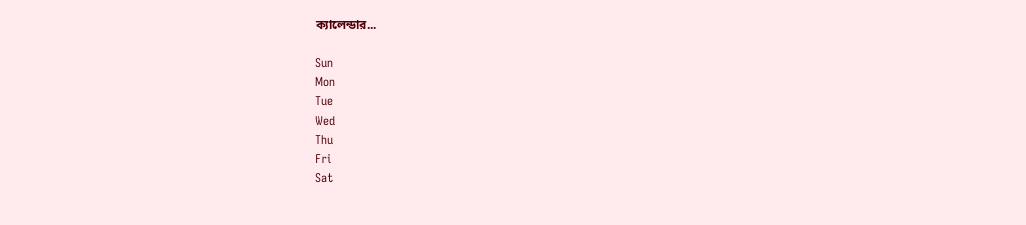ক্যালেন্ডার...

Sun
Mon
Tue
Wed
Thu
Fri
Sat